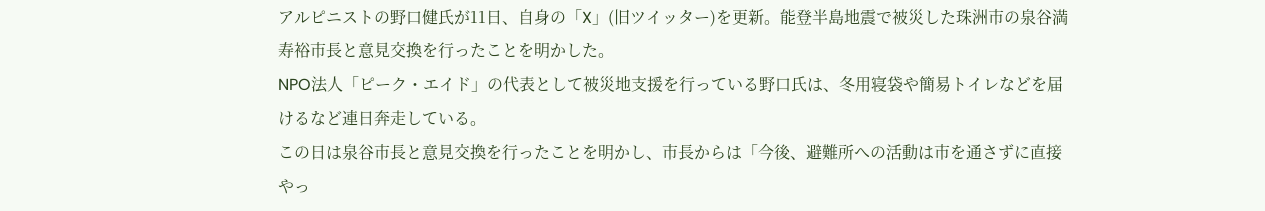アルピニストの野口健氏が11日、自身の「X」(旧ツイッター)を更新。能登半島地震で被災した珠洲市の泉谷満寿裕市長と意見交換を行ったことを明かした。
NPO法人「ピーク・エイド」の代表として被災地支援を行っている野口氏は、冬用寝袋や簡易トイレなどを届けるなど連日奔走している。
この日は泉谷市長と意見交換を行ったことを明かし、市長からは「今後、避難所への活動は市を通さずに直接やっ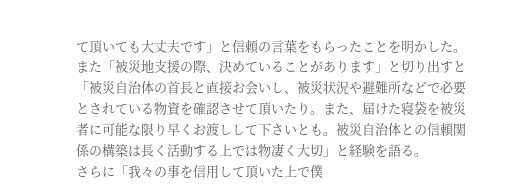て頂いても大丈夫です」と信頼の言葉をもらったことを明かした。
また「被災地支援の際、決めていることがあります」と切り出すと「被災自治体の首長と直接お会いし、被災状況や避難所などで必要とされている物資を確認させて頂いたり。また、届けた寝袋を被災者に可能な限り早くお渡しして下さいとも。被災自治体との信頼関係の構築は長く活動する上では物凄く大切」と経験を語る。
さらに「我々の事を信用して頂いた上で僕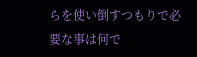らを使い倒すつもりで必要な事は何で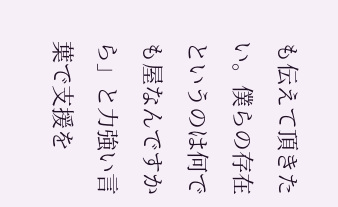も伝えて頂きたい。僕らの存在というのは何でも屋なんですから」と力強い言葉で支援を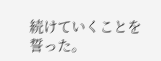続けていくことを誓った。